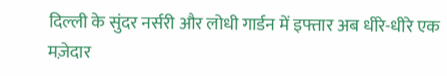दिल्ली के सुंदर नर्सरी और लोधी गार्डन में इफ्तार अब धीरे-धीरे एक मज़ेदार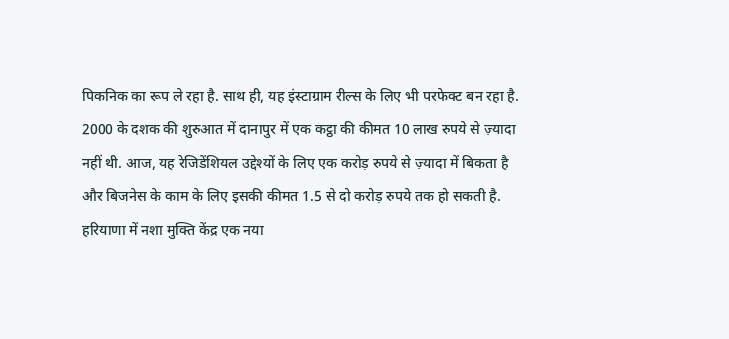पिकनिक का रूप ले रहा है. साथ ही, यह इंस्टाग्राम रील्स के लिए भी परफेक्ट बन रहा है.
2000 के दशक की शुरुआत में दानापुर में एक कट्ठा की कीमत 10 लाख रुपये से ज़्यादा नहीं थी. आज, यह रेजिडेंशियल उद्देश्यों के लिए एक करोड़ रुपये से ज़्यादा में बिकता है और बिजनेस के काम के लिए इसकी कीमत 1.5 से दो करोड़ रुपये तक हो सकती है.
हरियाणा में नशा मुक्ति केंद्र एक नया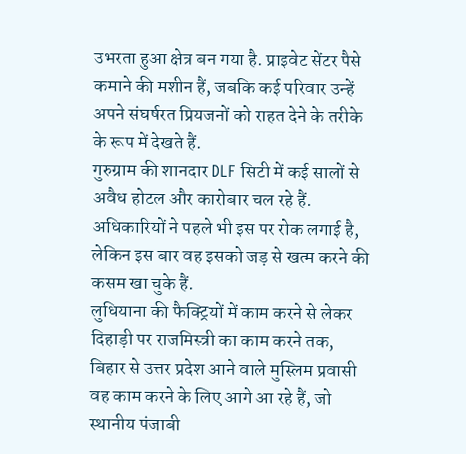उभरता हुआ क्षेत्र बन गया है. प्राइवेट सेंटर पैसे कमाने की मशीन हैं, जबकि कई परिवार उन्हें अपने संघर्षरत प्रियजनों को राहत देने के तरीके के रूप में देखते हैं.
गुरुग्राम की शानदार DLF सिटी में कई सालों से अवैध होटल और कारोबार चल रहे हैं. अधिकारियों ने पहले भी इस पर रोक लगाई है, लेकिन इस बार वह इसको जड़ से खत्म करने की कसम खा चुके हैं.
लुधियाना की फैक्ट्रियों में काम करने से लेकर दिहाड़ी पर राजमिस्त्री का काम करने तक, बिहार से उत्तर प्रदेश आने वाले मुस्लिम प्रवासी वह काम करने के लिए आगे आ रहे हैं, जो स्थानीय पंजाबी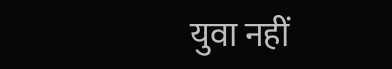युवा नहीं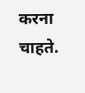करना चाहते.